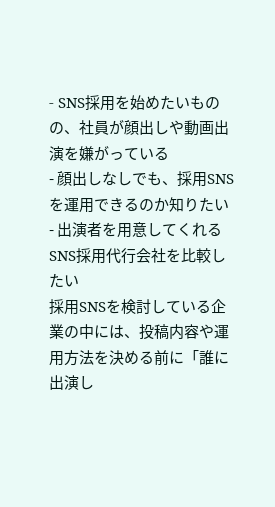- SNS採用を始めたいものの、社員が顔出しや動画出演を嫌がっている
- 顔出しなしでも、採用SNSを運用できるのか知りたい
- 出演者を用意してくれるSNS採用代行会社を比較したい
採用SNSを検討している企業の中には、投稿内容や運用方法を決める前に「誰に出演し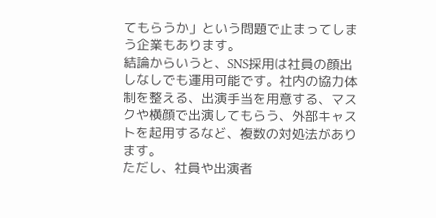てもらうか」という問題で止まってしまう企業もあります。
結論からいうと、SNS採用は社員の顔出しなしでも運用可能です。社内の協力体制を整える、出演手当を用意する、マスクや横顔で出演してもらう、外部キャストを起用するなど、複数の対処法があります。
ただし、社員や出演者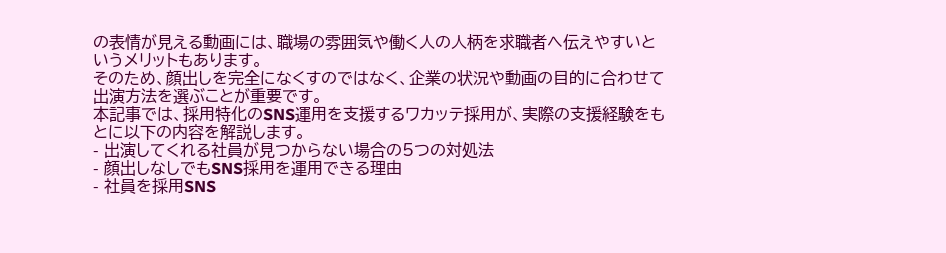の表情が見える動画には、職場の雰囲気や働く人の人柄を求職者へ伝えやすいというメリットもあります。
そのため、顔出しを完全になくすのではなく、企業の状況や動画の目的に合わせて出演方法を選ぶことが重要です。
本記事では、採用特化のSNS運用を支援するワカッテ採用が、実際の支援経験をもとに以下の内容を解説します。
- 出演してくれる社員が見つからない場合の5つの対処法
- 顔出しなしでもSNS採用を運用できる理由
- 社員を採用SNS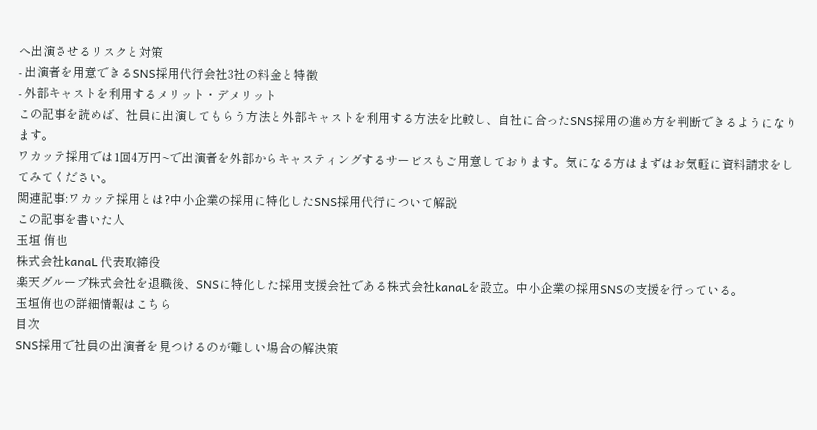へ出演させるリスクと対策
- 出演者を用意できるSNS採用代行会社3社の料金と特徴
- 外部キャストを利用するメリット・デメリット
この記事を読めば、社員に出演してもらう方法と外部キャストを利用する方法を比較し、自社に合ったSNS採用の進め方を判断できるようになります。
ワカッテ採用では1回4万円~で出演者を外部からキャスティングするサービスもご用意しております。気になる方はまずはお気軽に資料請求をしてみてください。
関連記事:ワカッテ採用とは?中小企業の採用に特化したSNS採用代行について解説
この記事を書いた人
玉垣 侑也
株式会社kanaL 代表取締役
楽天グループ株式会社を退職後、SNSに特化した採用支援会社である株式会社kanaLを設立。中小企業の採用SNSの支援を行っている。
玉垣侑也の詳細情報はこちら
目次
SNS採用で社員の出演者を見つけるのが難しい場合の解決策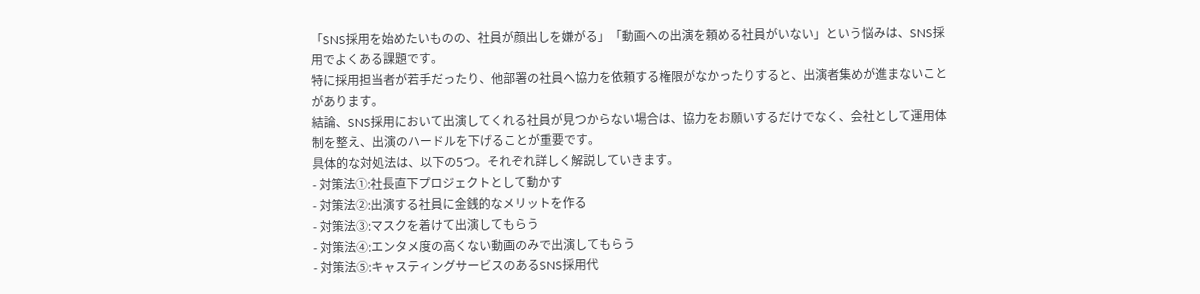「SNS採用を始めたいものの、社員が顔出しを嫌がる」「動画への出演を頼める社員がいない」という悩みは、SNS採用でよくある課題です。
特に採用担当者が若手だったり、他部署の社員へ協力を依頼する権限がなかったりすると、出演者集めが進まないことがあります。
結論、SNS採用において出演してくれる社員が見つからない場合は、協力をお願いするだけでなく、会社として運用体制を整え、出演のハードルを下げることが重要です。
具体的な対処法は、以下の5つ。それぞれ詳しく解説していきます。
- 対策法①:社長直下プロジェクトとして動かす
- 対策法②:出演する社員に金銭的なメリットを作る
- 対策法③:マスクを着けて出演してもらう
- 対策法④:エンタメ度の高くない動画のみで出演してもらう
- 対策法⑤:キャスティングサービスのあるSNS採用代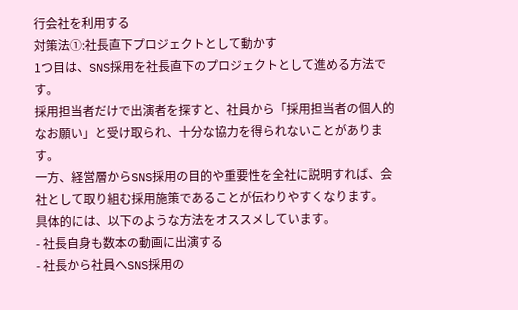行会社を利用する
対策法①:社長直下プロジェクトとして動かす
1つ目は、SNS採用を社長直下のプロジェクトとして進める方法です。
採用担当者だけで出演者を探すと、社員から「採用担当者の個人的なお願い」と受け取られ、十分な協力を得られないことがあります。
一方、経営層からSNS採用の目的や重要性を全社に説明すれば、会社として取り組む採用施策であることが伝わりやすくなります。
具体的には、以下のような方法をオススメしています。
- 社長自身も数本の動画に出演する
- 社長から社員へSNS採用の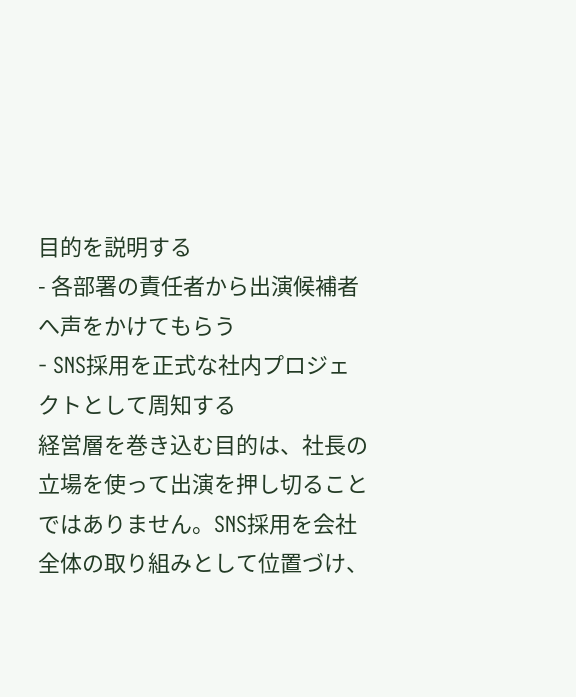目的を説明する
- 各部署の責任者から出演候補者へ声をかけてもらう
- SNS採用を正式な社内プロジェクトとして周知する
経営層を巻き込む目的は、社長の立場を使って出演を押し切ることではありません。SNS採用を会社全体の取り組みとして位置づけ、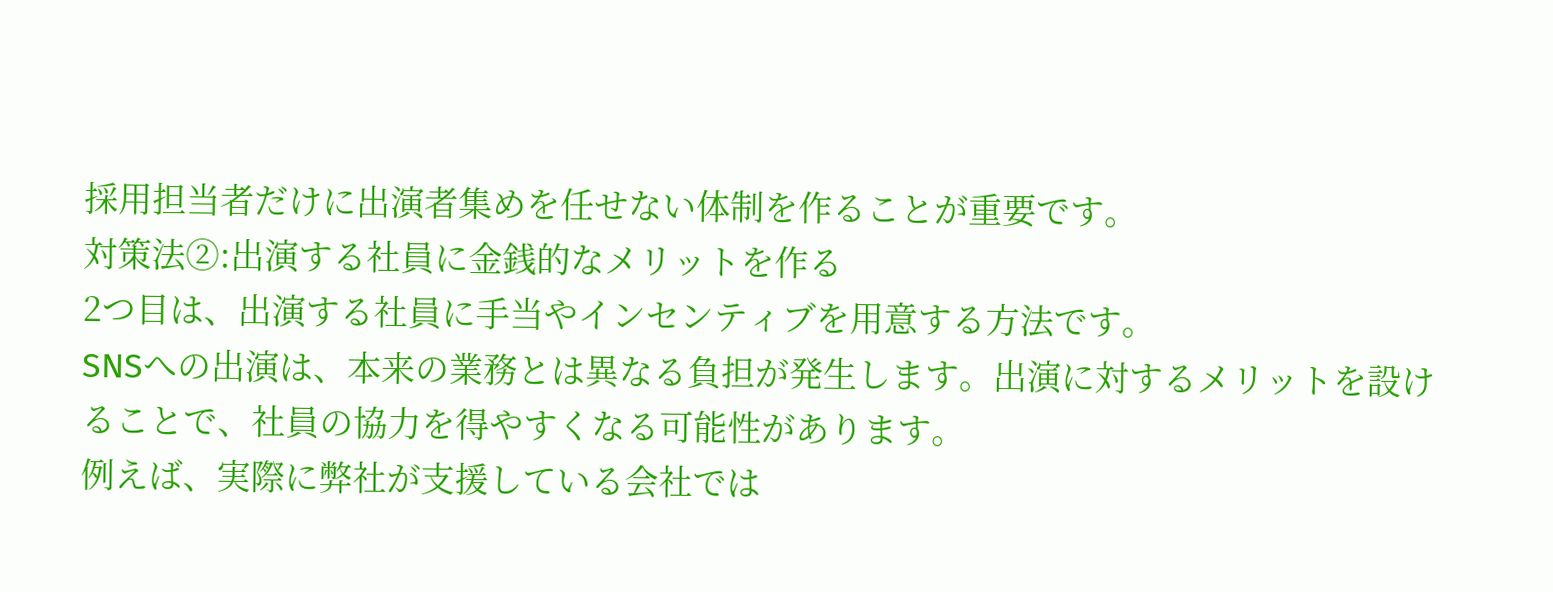採用担当者だけに出演者集めを任せない体制を作ることが重要です。
対策法②:出演する社員に金銭的なメリットを作る
2つ目は、出演する社員に手当やインセンティブを用意する方法です。
SNSへの出演は、本来の業務とは異なる負担が発生します。出演に対するメリットを設けることで、社員の協力を得やすくなる可能性があります。
例えば、実際に弊社が支援している会社では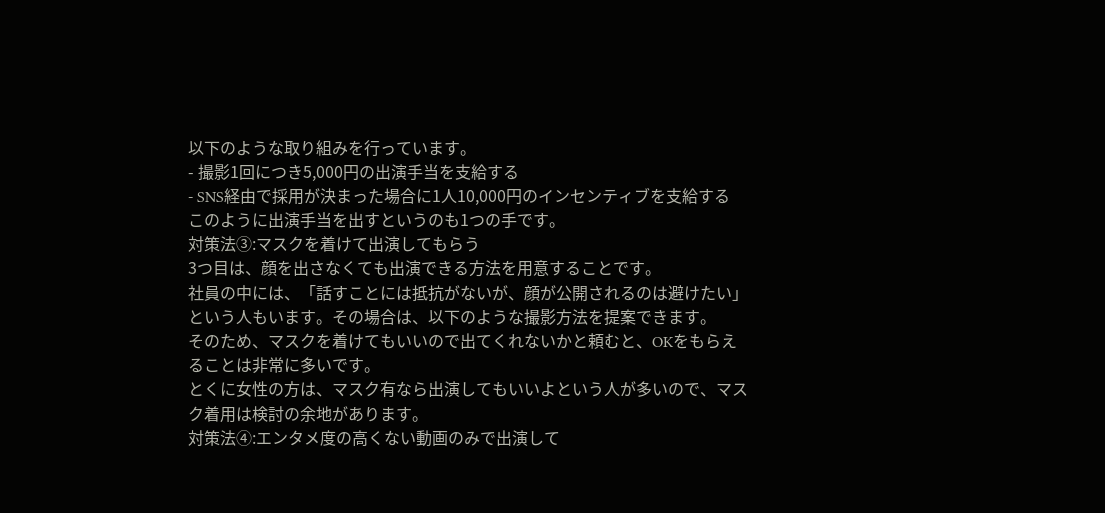以下のような取り組みを行っています。
- 撮影1回につき5,000円の出演手当を支給する
- SNS経由で採用が決まった場合に1人10,000円のインセンティブを支給する
このように出演手当を出すというのも1つの手です。
対策法③:マスクを着けて出演してもらう
3つ目は、顔を出さなくても出演できる方法を用意することです。
社員の中には、「話すことには抵抗がないが、顔が公開されるのは避けたい」という人もいます。その場合は、以下のような撮影方法を提案できます。
そのため、マスクを着けてもいいので出てくれないかと頼むと、OKをもらえることは非常に多いです。
とくに女性の方は、マスク有なら出演してもいいよという人が多いので、マスク着用は検討の余地があります。
対策法④:エンタメ度の高くない動画のみで出演して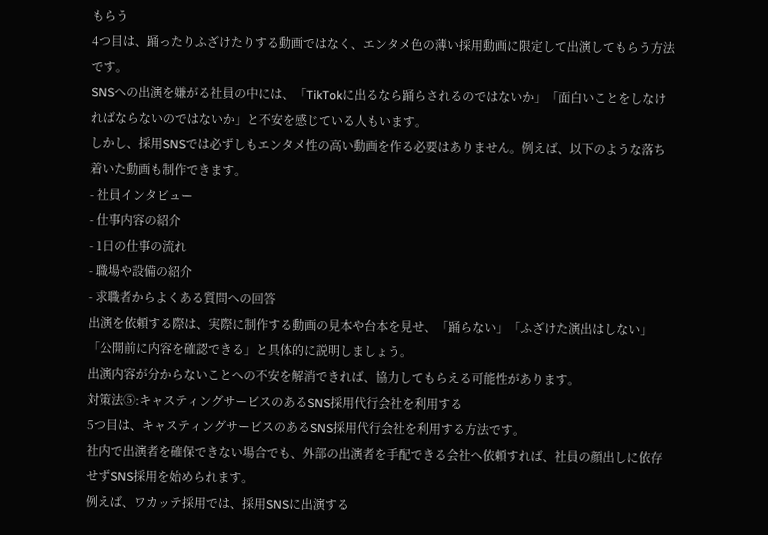もらう
4つ目は、踊ったりふざけたりする動画ではなく、エンタメ色の薄い採用動画に限定して出演してもらう方法です。
SNSへの出演を嫌がる社員の中には、「TikTokに出るなら踊らされるのではないか」「面白いことをしなければならないのではないか」と不安を感じている人もいます。
しかし、採用SNSでは必ずしもエンタメ性の高い動画を作る必要はありません。例えば、以下のような落ち着いた動画も制作できます。
- 社員インタビュー
- 仕事内容の紹介
- 1日の仕事の流れ
- 職場や設備の紹介
- 求職者からよくある質問への回答
出演を依頼する際は、実際に制作する動画の見本や台本を見せ、「踊らない」「ふざけた演出はしない」「公開前に内容を確認できる」と具体的に説明しましょう。
出演内容が分からないことへの不安を解消できれば、協力してもらえる可能性があります。
対策法⑤:キャスティングサービスのあるSNS採用代行会社を利用する
5つ目は、キャスティングサービスのあるSNS採用代行会社を利用する方法です。
社内で出演者を確保できない場合でも、外部の出演者を手配できる会社へ依頼すれば、社員の顔出しに依存せずSNS採用を始められます。
例えば、ワカッテ採用では、採用SNSに出演する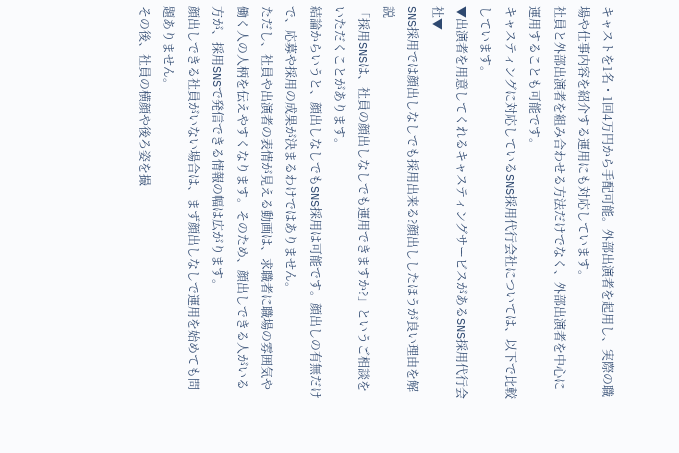キャストを1名・1回4万円から手配可能。外部出演者を起用し、実際の職場や仕事内容を紹介する運用にも対応しています。
社員と外部出演者を組み合わせる方法だけでなく、外部出演者を中心に運用することも可能です。
キャスティングに対応しているSNS採用代行会社については、以下で比較しています。
▼出演者を用意してくれるキャスティングサービスがあるSNS採用代行会社▼
SNS採用では顔出しなしでも採用出来る?顔出ししたほうが良い理由を解説
「採用SNSは、社員の顔出しなしでも運用できますか?」というご相談をいただくことがあります。
結論からいうと、顔出しなしでもSNS採用は可能です。顔出しの有無だけで、応募や採用の成果が決まるわけではありません。
ただし、社員や出演者の表情が見える動画は、求職者に職場の雰囲気や働く人の人柄を伝えやすくなります。そのため、顔出しできる人がいる方が、採用SNSで発信できる情報の幅は広がります。
顔出しできる社員がいない場合は、まず顔出しなしで運用を始めても問題ありません。
その後、社員の横顔や後ろ姿を撮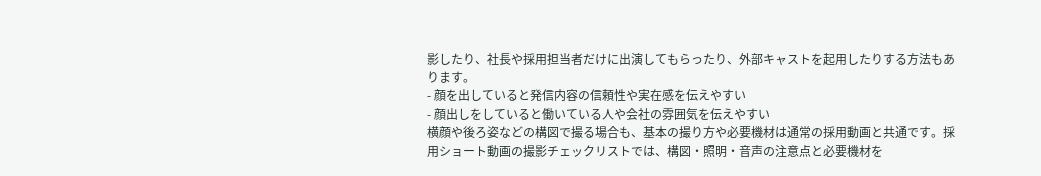影したり、社長や採用担当者だけに出演してもらったり、外部キャストを起用したりする方法もあります。
- 顔を出していると発信内容の信頼性や実在感を伝えやすい
- 顔出しをしていると働いている人や会社の雰囲気を伝えやすい
横顔や後ろ姿などの構図で撮る場合も、基本の撮り方や必要機材は通常の採用動画と共通です。採用ショート動画の撮影チェックリストでは、構図・照明・音声の注意点と必要機材を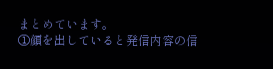まとめています。
①顔を出していると発信内容の信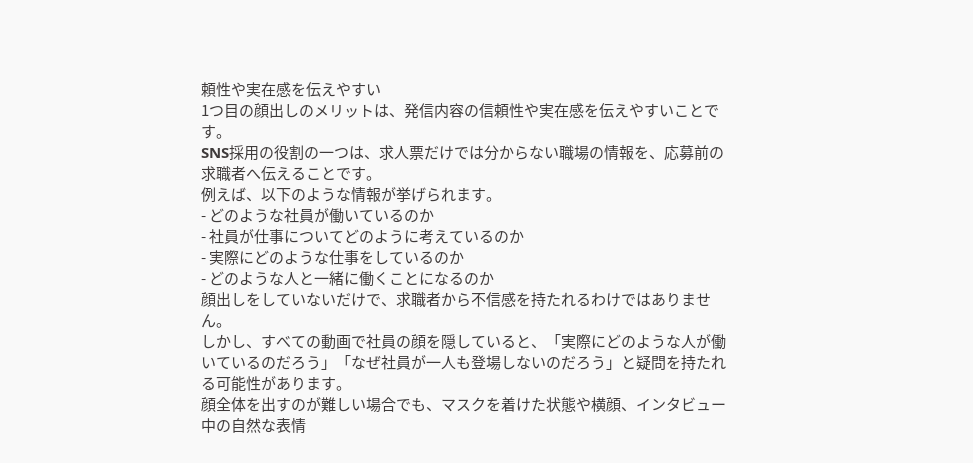頼性や実在感を伝えやすい
1つ目の顔出しのメリットは、発信内容の信頼性や実在感を伝えやすいことです。
SNS採用の役割の一つは、求人票だけでは分からない職場の情報を、応募前の求職者へ伝えることです。
例えば、以下のような情報が挙げられます。
- どのような社員が働いているのか
- 社員が仕事についてどのように考えているのか
- 実際にどのような仕事をしているのか
- どのような人と一緒に働くことになるのか
顔出しをしていないだけで、求職者から不信感を持たれるわけではありません。
しかし、すべての動画で社員の顔を隠していると、「実際にどのような人が働いているのだろう」「なぜ社員が一人も登場しないのだろう」と疑問を持たれる可能性があります。
顔全体を出すのが難しい場合でも、マスクを着けた状態や横顔、インタビュー中の自然な表情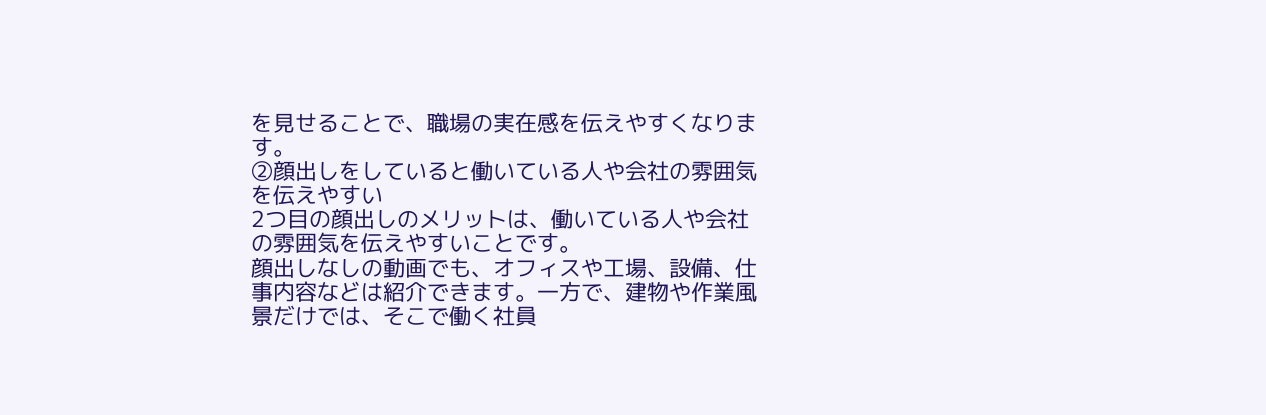を見せることで、職場の実在感を伝えやすくなります。
②顔出しをしていると働いている人や会社の雰囲気を伝えやすい
2つ目の顔出しのメリットは、働いている人や会社の雰囲気を伝えやすいことです。
顔出しなしの動画でも、オフィスや工場、設備、仕事内容などは紹介できます。一方で、建物や作業風景だけでは、そこで働く社員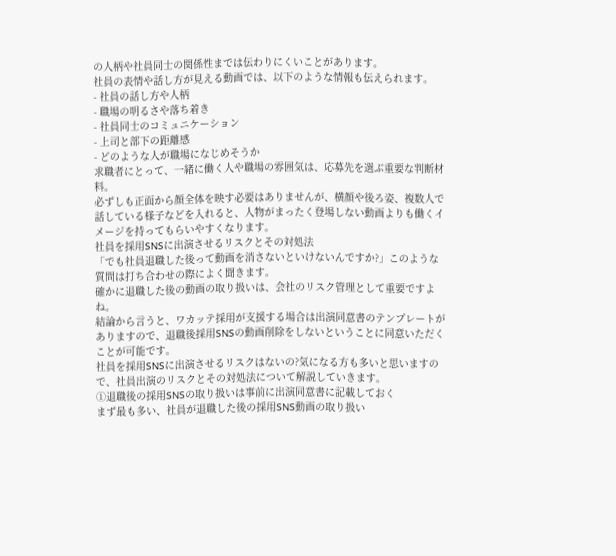の人柄や社員同士の関係性までは伝わりにくいことがあります。
社員の表情や話し方が見える動画では、以下のような情報も伝えられます。
- 社員の話し方や人柄
- 職場の明るさや落ち着き
- 社員同士のコミュニケーション
- 上司と部下の距離感
- どのような人が職場になじめそうか
求職者にとって、一緒に働く人や職場の雰囲気は、応募先を選ぶ重要な判断材料。
必ずしも正面から顔全体を映す必要はありませんが、横顔や後ろ姿、複数人で話している様子などを入れると、人物がまったく登場しない動画よりも働くイメージを持ってもらいやすくなります。
社員を採用SNSに出演させるリスクとその対処法
「でも社員退職した後って動画を消さないといけないんですか?」このような質問は打ち合わせの際によく聞きます。
確かに退職した後の動画の取り扱いは、会社のリスク管理として重要ですよね。
結論から言うと、ワカッテ採用が支援する場合は出演同意書のテンプレートがありますので、退職後採用SNSの動画削除をしないということに同意いただくことが可能です。
社員を採用SNSに出演させるリスクはないの?気になる方も多いと思いますので、社員出演のリスクとその対処法について解説していきます。
①退職後の採用SNSの取り扱いは事前に出演同意書に記載しておく
まず最も多い、社員が退職した後の採用SNS動画の取り扱い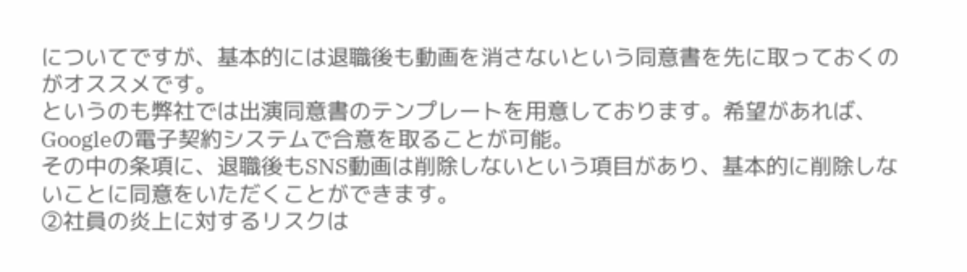についてですが、基本的には退職後も動画を消さないという同意書を先に取っておくのがオススメです。
というのも弊社では出演同意書のテンプレートを用意しております。希望があれば、Googleの電子契約システムで合意を取ることが可能。
その中の条項に、退職後もSNS動画は削除しないという項目があり、基本的に削除しないことに同意をいただくことができます。
②社員の炎上に対するリスクは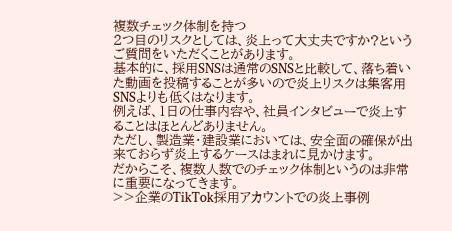複数チェック体制を持つ
2つ目のリスクとしては、炎上って大丈夫ですか?というご質問をいただくことがあります。
基本的に、採用SNSは通常のSNSと比較して、落ち着いた動画を投稿することが多いので炎上リスクは集客用SNSよりも低くはなります。
例えば、1日の仕事内容や、社員インタビューで炎上することはほとんどありません。
ただし、製造業・建設業においては、安全面の確保が出来ておらず炎上するケースはまれに見かけます。
だからこそ、複数人数でのチェック体制というのは非常に重要になってきます。
>>企業のTikTok採用アカウントでの炎上事例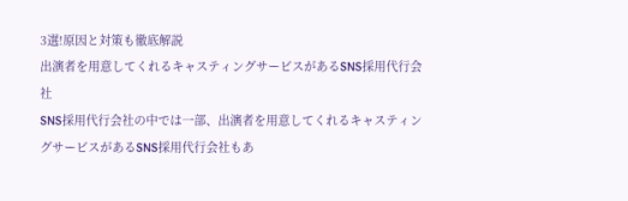3選!原因と対策も徹底解説
出演者を用意してくれるキャスティングサービスがあるSNS採用代行会社
SNS採用代行会社の中では一部、出演者を用意してくれるキャスティングサービスがあるSNS採用代行会社もあ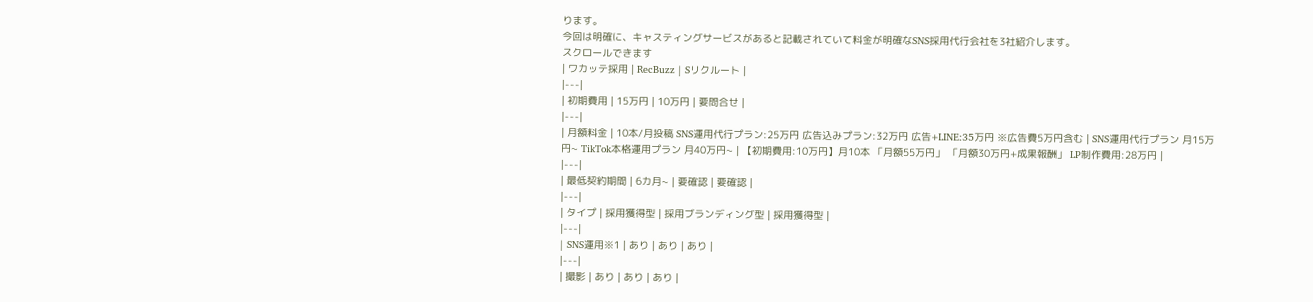ります。
今回は明確に、キャスティングサービスがあると記載されていて料金が明確なSNS採用代行会社を3社紹介します。
スクロールできます
| ワカッテ採用 | RecBuzz | Sリクルート |
|---|
| 初期費用 | 15万円 | 10万円 | 要問合せ |
|---|
| 月額料金 | 10本/月投稿 SNS運用代行プラン:25万円 広告込みプラン:32万円 広告+LINE:35万円 ※広告費5万円含む | SNS運用代行プラン 月15万円~ TikTok本格運用プラン 月40万円~ | 【初期費用:10万円】月10本 「月額55万円」 「月額30万円+成果報酬」 LP制作費用:28万円 |
|---|
| 最低契約期間 | 6カ月~ | 要確認 | 要確認 |
|---|
| タイプ | 採用獲得型 | 採用ブランディング型 | 採用獲得型 |
|---|
| SNS運用※1 | あり | あり | あり |
|---|
| 撮影 | あり | あり | あり |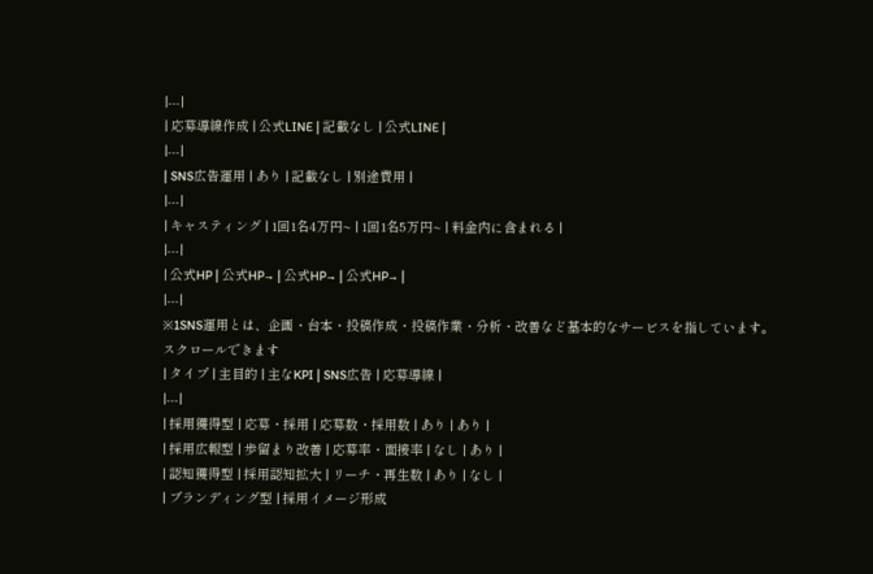|---|
| 応募導線作成 | 公式LINE | 記載なし | 公式LINE |
|---|
| SNS広告運用 | あり | 記載なし | 別途費用 |
|---|
| キャスティング | 1回1名4万円~ | 1回1名5万円~ | 料金内に含まれる |
|---|
| 公式HP | 公式HP→ | 公式HP→ | 公式HP→ |
|---|
※1SNS運用とは、企画・台本・投稿作成・投稿作業・分析・改善など基本的なサービスを指しています。
スクロールできます
| タイプ | 主目的 | 主なKPI | SNS広告 | 応募導線 |
|---|
| 採用獲得型 | 応募・採用 | 応募数・採用数 | あり | あり |
| 採用広報型 | 歩留まり改善 | 応募率・面接率 | なし | あり |
| 認知獲得型 | 採用認知拡大 | リーチ・再生数 | あり | なし |
| ブランディング型 | 採用イメージ形成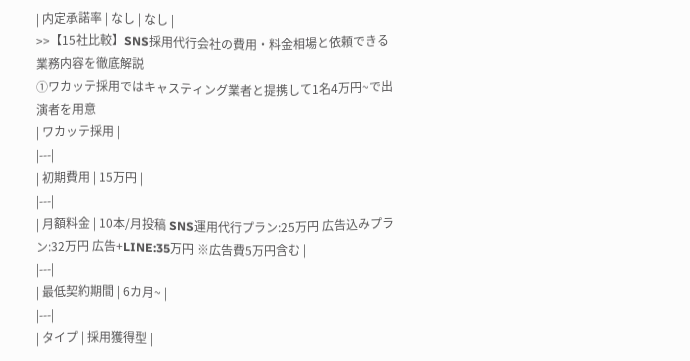| 内定承諾率 | なし | なし |
>>【15社比較】SNS採用代行会社の費用・料金相場と依頼できる業務内容を徹底解説
①ワカッテ採用ではキャスティング業者と提携して1名4万円~で出演者を用意
| ワカッテ採用 |
|---|
| 初期費用 | 15万円 |
|---|
| 月額料金 | 10本/月投稿 SNS運用代行プラン:25万円 広告込みプラン:32万円 広告+LINE:35万円 ※広告費5万円含む |
|---|
| 最低契約期間 | 6カ月~ |
|---|
| タイプ | 採用獲得型 |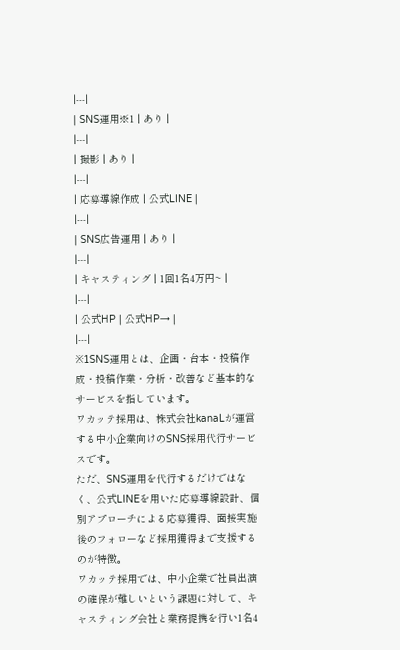|---|
| SNS運用※1 | あり |
|---|
| 撮影 | あり |
|---|
| 応募導線作成 | 公式LINE |
|---|
| SNS広告運用 | あり |
|---|
| キャスティング | 1回1名4万円~ |
|---|
| 公式HP | 公式HP→ |
|---|
※1SNS運用とは、企画・台本・投稿作成・投稿作業・分析・改善など基本的なサービスを指しています。
ワカッテ採用は、株式会社kanaLが運営する中小企業向けのSNS採用代行サービスです。
ただ、SNS運用を代行するだけではなく、公式LINEを用いた応募導線設計、個別アプローチによる応募獲得、面接実施後のフォローなど採用獲得まで支援するのが特徴。
ワカッテ採用では、中小企業で社員出演の確保が難しいという課題に対して、キャスティング会社と業務提携を行い1名4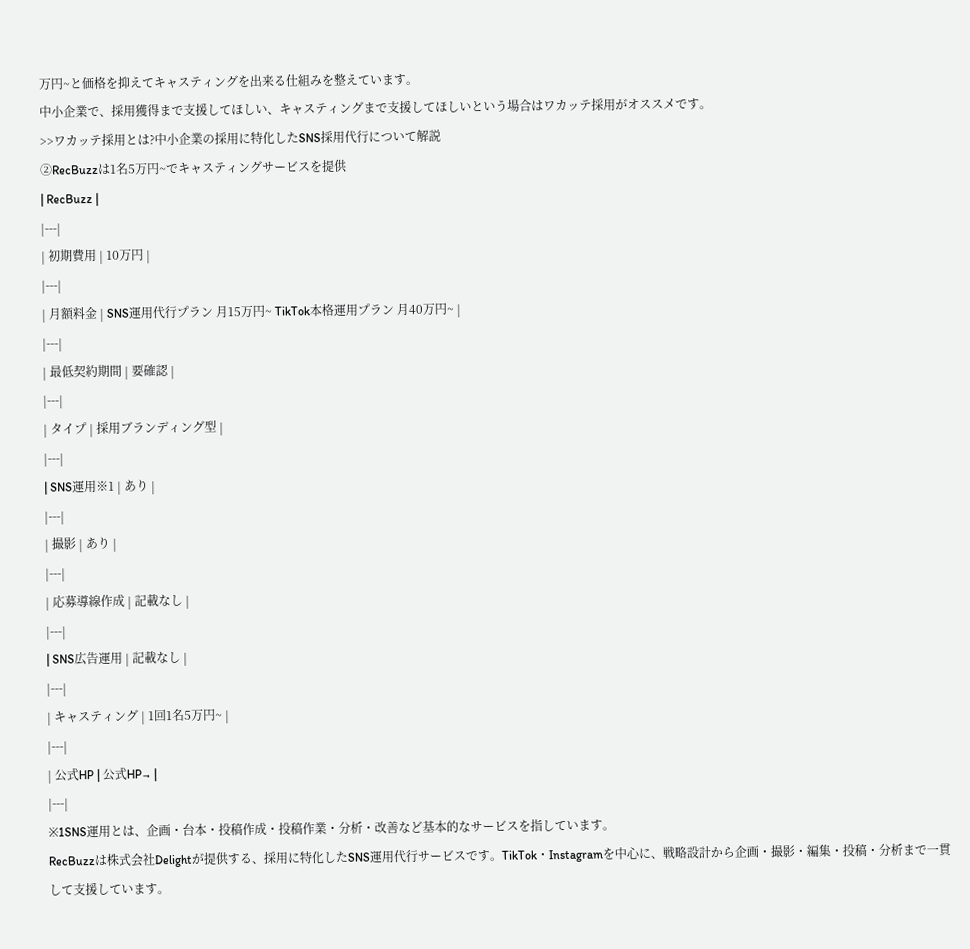万円~と価格を抑えてキャスティングを出来る仕組みを整えています。
中小企業で、採用獲得まで支援してほしい、キャスティングまで支援してほしいという場合はワカッテ採用がオススメです。
>>ワカッテ採用とは?中小企業の採用に特化したSNS採用代行について解説
②RecBuzzは1名5万円~でキャスティングサービスを提供
| RecBuzz |
|---|
| 初期費用 | 10万円 |
|---|
| 月額料金 | SNS運用代行プラン 月15万円~ TikTok本格運用プラン 月40万円~ |
|---|
| 最低契約期間 | 要確認 |
|---|
| タイプ | 採用ブランディング型 |
|---|
| SNS運用※1 | あり |
|---|
| 撮影 | あり |
|---|
| 応募導線作成 | 記載なし |
|---|
| SNS広告運用 | 記載なし |
|---|
| キャスティング | 1回1名5万円~ |
|---|
| 公式HP | 公式HP→ |
|---|
※1SNS運用とは、企画・台本・投稿作成・投稿作業・分析・改善など基本的なサービスを指しています。
RecBuzzは株式会社Delightが提供する、採用に特化したSNS運用代行サービスです。TikTok・Instagramを中心に、戦略設計から企画・撮影・編集・投稿・分析まで一貫して支援しています。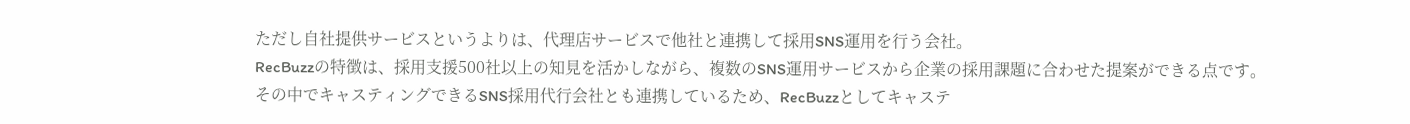ただし自社提供サービスというよりは、代理店サービスで他社と連携して採用SNS運用を行う会社。
RecBuzzの特徴は、採用支援500社以上の知見を活かしながら、複数のSNS運用サービスから企業の採用課題に合わせた提案ができる点です。
その中でキャスティングできるSNS採用代行会社とも連携しているため、RecBuzzとしてキャステ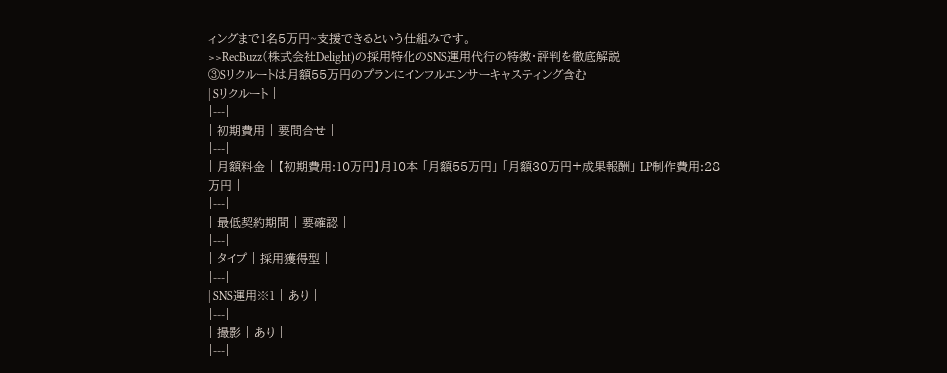ィングまで1名5万円~支援できるという仕組みです。
>>RecBuzz(株式会社Delight)の採用特化のSNS運用代行の特徴・評判を徹底解説
③Sリクルートは月額55万円のプランにインフルエンサーキャスティング含む
| Sリクルート |
|---|
| 初期費用 | 要問合せ |
|---|
| 月額料金 | 【初期費用:10万円】月10本 「月額55万円」 「月額30万円+成果報酬」 LP制作費用:28万円 |
|---|
| 最低契約期間 | 要確認 |
|---|
| タイプ | 採用獲得型 |
|---|
| SNS運用※1 | あり |
|---|
| 撮影 | あり |
|---|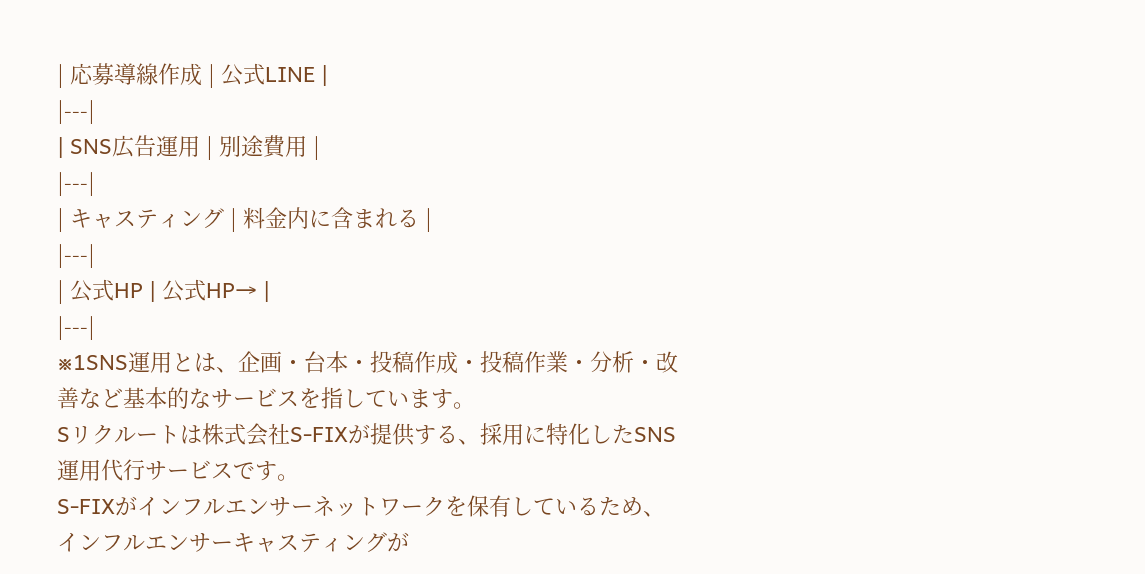| 応募導線作成 | 公式LINE |
|---|
| SNS広告運用 | 別途費用 |
|---|
| キャスティング | 料金内に含まれる |
|---|
| 公式HP | 公式HP→ |
|---|
※1SNS運用とは、企画・台本・投稿作成・投稿作業・分析・改善など基本的なサービスを指しています。
Sリクルートは株式会社S-FIXが提供する、採用に特化したSNS運用代行サービスです。
S-FIXがインフルエンサーネットワークを保有しているため、インフルエンサーキャスティングが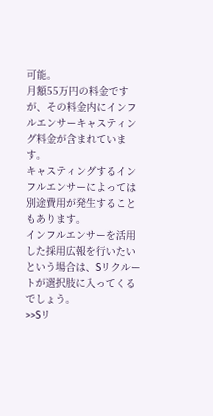可能。
月額55万円の料金ですが、その料金内にインフルエンサーキャスティング料金が含まれています。
キャスティングするインフルエンサーによっては別途費用が発生することもあります。
インフルエンサーを活用した採用広報を行いたいという場合は、Sリクルートが選択肢に入ってくるでしょう。
>>Sリ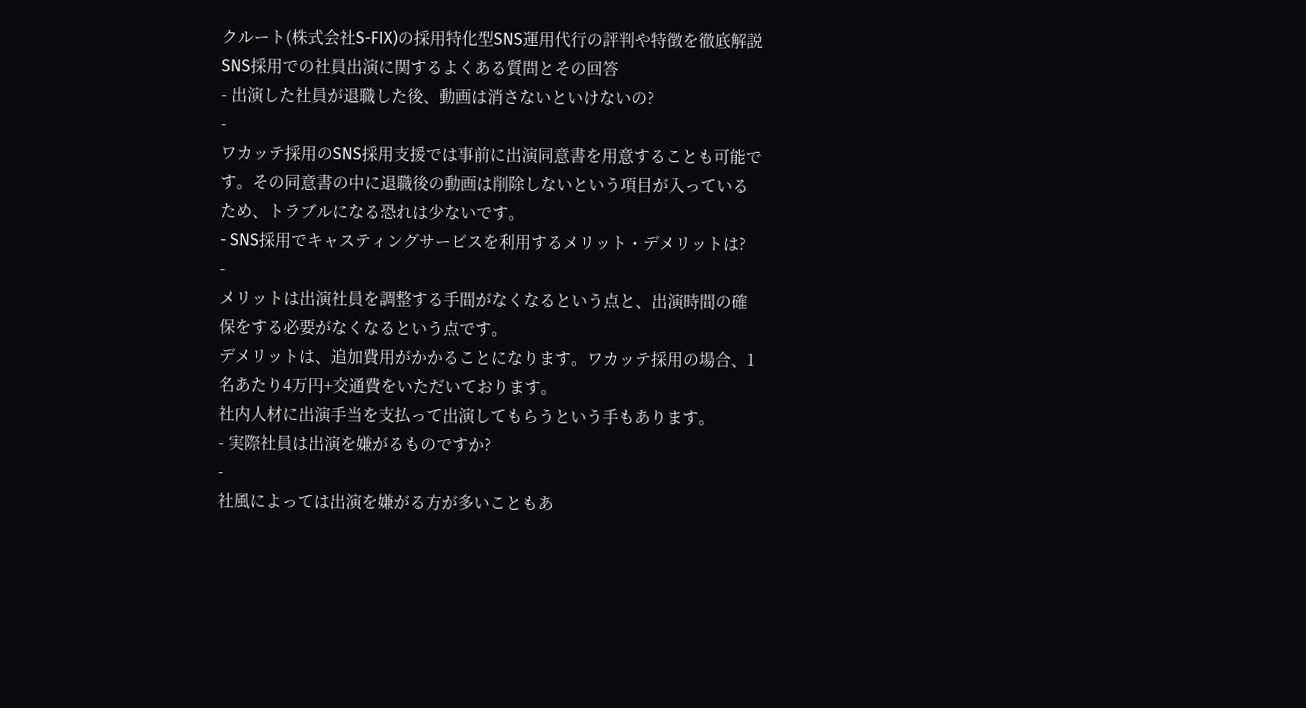クルート(株式会社S-FIX)の採用特化型SNS運用代行の評判や特徴を徹底解説
SNS採用での社員出演に関するよくある質問とその回答
- 出演した社員が退職した後、動画は消さないといけないの?
-
ワカッテ採用のSNS採用支援では事前に出演同意書を用意することも可能です。その同意書の中に退職後の動画は削除しないという項目が入っているため、トラブルになる恐れは少ないです。
- SNS採用でキャスティングサービスを利用するメリット・デメリットは?
-
メリットは出演社員を調整する手間がなくなるという点と、出演時間の確保をする必要がなくなるという点です。
デメリットは、追加費用がかかることになります。ワカッテ採用の場合、1名あたり4万円+交通費をいただいております。
社内人材に出演手当を支払って出演してもらうという手もあります。
- 実際社員は出演を嫌がるものですか?
-
社風によっては出演を嫌がる方が多いこともあ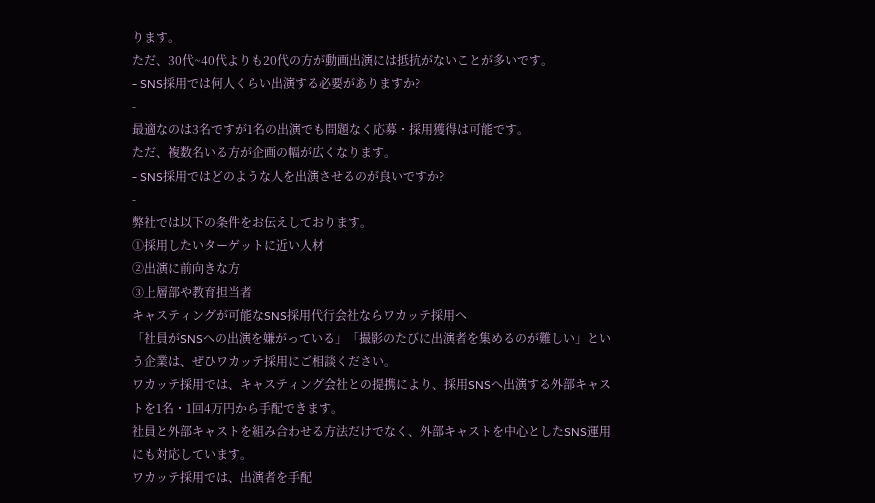ります。
ただ、30代~40代よりも20代の方が動画出演には抵抗がないことが多いです。
- SNS採用では何人くらい出演する必要がありますか?
-
最適なのは3名ですが1名の出演でも問題なく応募・採用獲得は可能です。
ただ、複数名いる方が企画の幅が広くなります。
- SNS採用ではどのような人を出演させるのが良いですか?
-
弊社では以下の条件をお伝えしております。
①採用したいターゲットに近い人材
②出演に前向きな方
③上層部や教育担当者
キャスティングが可能なSNS採用代行会社ならワカッテ採用へ
「社員がSNSへの出演を嫌がっている」「撮影のたびに出演者を集めるのが難しい」という企業は、ぜひワカッテ採用にご相談ください。
ワカッテ採用では、キャスティング会社との提携により、採用SNSへ出演する外部キャストを1名・1回4万円から手配できます。
社員と外部キャストを組み合わせる方法だけでなく、外部キャストを中心としたSNS運用にも対応しています。
ワカッテ採用では、出演者を手配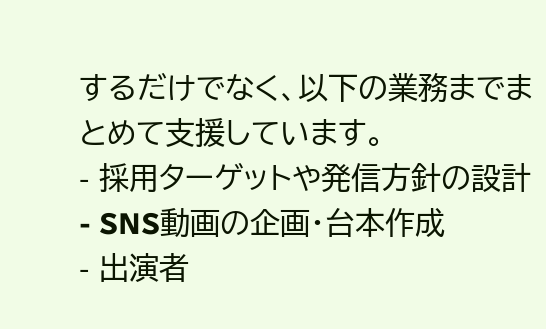するだけでなく、以下の業務までまとめて支援しています。
- 採用ターゲットや発信方針の設計
- SNS動画の企画・台本作成
- 出演者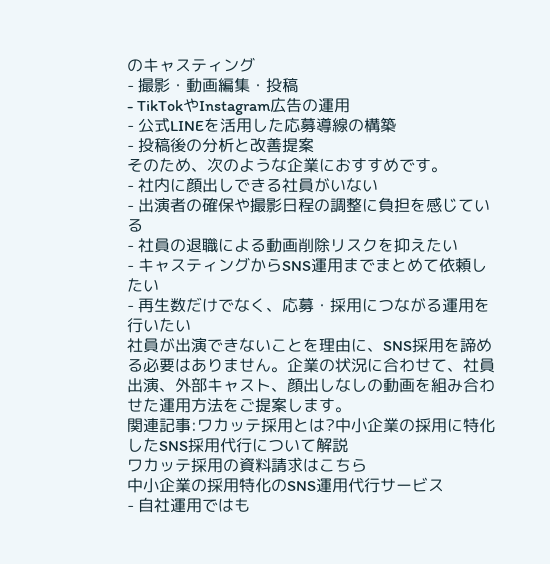のキャスティング
- 撮影・動画編集・投稿
- TikTokやInstagram広告の運用
- 公式LINEを活用した応募導線の構築
- 投稿後の分析と改善提案
そのため、次のような企業におすすめです。
- 社内に顔出しできる社員がいない
- 出演者の確保や撮影日程の調整に負担を感じている
- 社員の退職による動画削除リスクを抑えたい
- キャスティングからSNS運用までまとめて依頼したい
- 再生数だけでなく、応募・採用につながる運用を行いたい
社員が出演できないことを理由に、SNS採用を諦める必要はありません。企業の状況に合わせて、社員出演、外部キャスト、顔出しなしの動画を組み合わせた運用方法をご提案します。
関連記事:ワカッテ採用とは?中小企業の採用に特化したSNS採用代行について解説
ワカッテ採用の資料請求はこちら
中小企業の採用特化のSNS運用代行サービス
- 自社運用ではも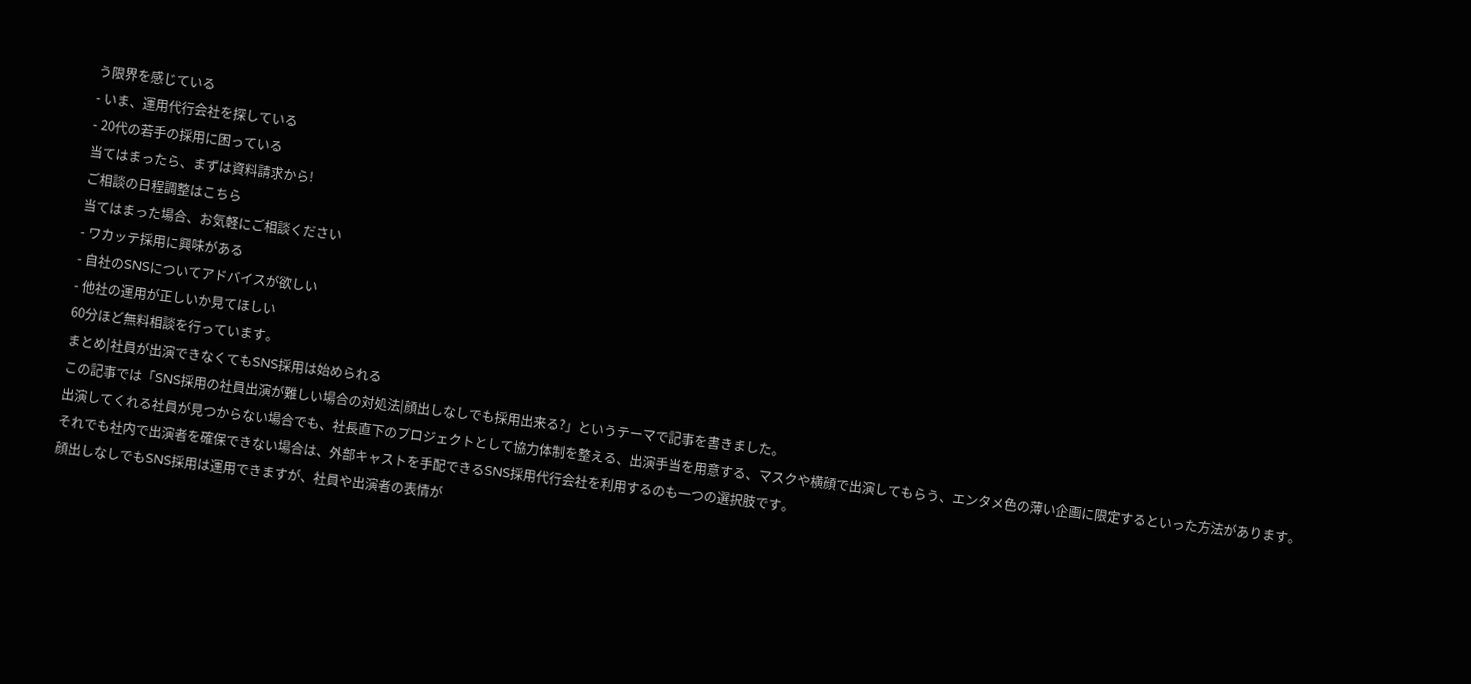う限界を感じている
- いま、運用代行会社を探している
- 20代の若手の採用に困っている
当てはまったら、まずは資料請求から!
ご相談の日程調整はこちら
当てはまった場合、お気軽にご相談ください
- ワカッテ採用に興味がある
- 自社のSNSについてアドバイスが欲しい
- 他社の運用が正しいか見てほしい
60分ほど無料相談を行っています。
まとめ|社員が出演できなくてもSNS採用は始められる
この記事では「SNS採用の社員出演が難しい場合の対処法|顔出しなしでも採用出来る?」というテーマで記事を書きました。
出演してくれる社員が見つからない場合でも、社長直下のプロジェクトとして協力体制を整える、出演手当を用意する、マスクや横顔で出演してもらう、エンタメ色の薄い企画に限定するといった方法があります。
それでも社内で出演者を確保できない場合は、外部キャストを手配できるSNS採用代行会社を利用するのも一つの選択肢です。
顔出しなしでもSNS採用は運用できますが、社員や出演者の表情が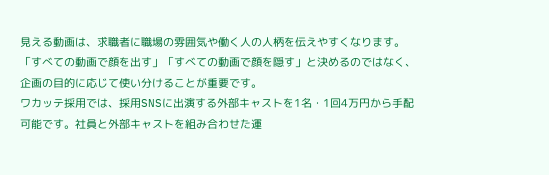見える動画は、求職者に職場の雰囲気や働く人の人柄を伝えやすくなります。
「すべての動画で顔を出す」「すべての動画で顔を隠す」と決めるのではなく、企画の目的に応じて使い分けることが重要です。
ワカッテ採用では、採用SNSに出演する外部キャストを1名・1回4万円から手配可能です。社員と外部キャストを組み合わせた運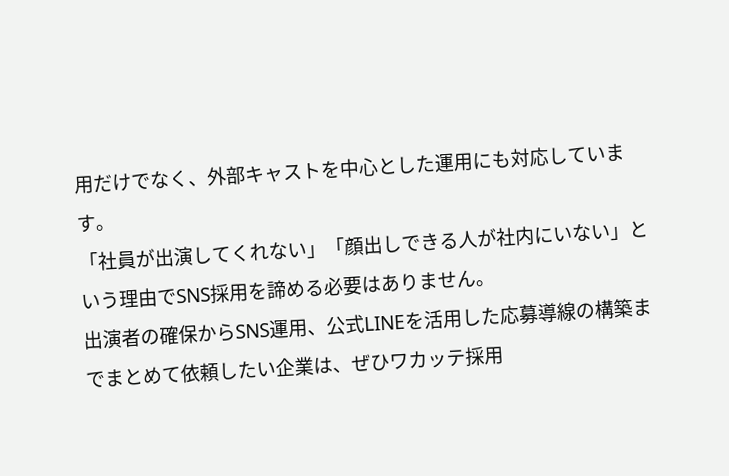用だけでなく、外部キャストを中心とした運用にも対応しています。
「社員が出演してくれない」「顔出しできる人が社内にいない」という理由でSNS採用を諦める必要はありません。
出演者の確保からSNS運用、公式LINEを活用した応募導線の構築までまとめて依頼したい企業は、ぜひワカッテ採用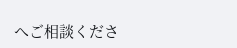へご相談くださ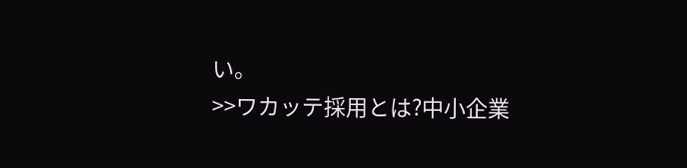い。
>>ワカッテ採用とは?中小企業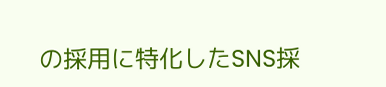の採用に特化したSNS採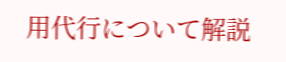用代行について解説